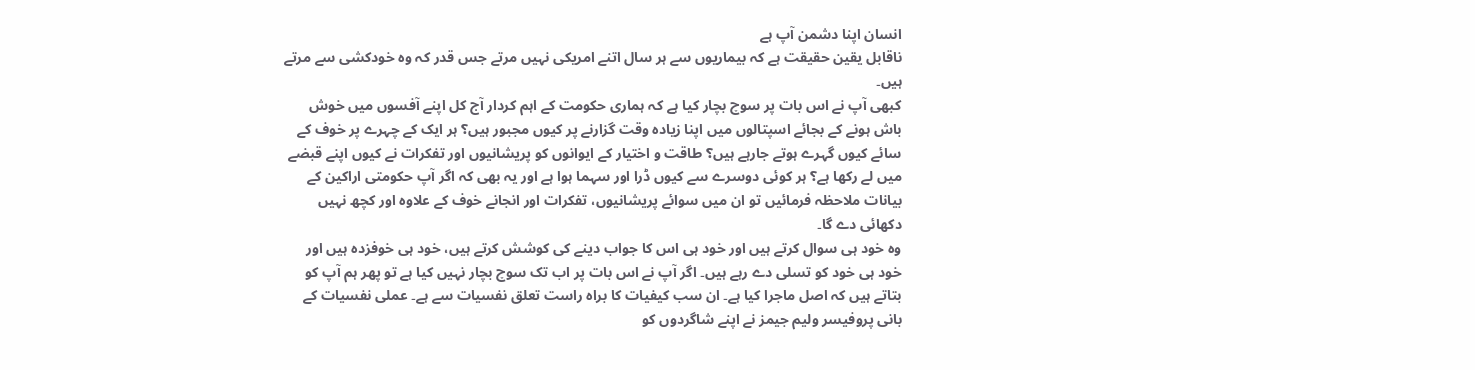انسان اپنا دشمن آپ ہے
ناقابل یقین حقیقت ہے کہ بیماریوں سے ہر سال اتنے امریکی نہیں مرتے جس قدر کہ وہ خودکشی سے مرتے ہیں۔
کبھی آپ نے اس بات پر سوچ بچار کیا ہے کہ ہماری حکومت کے اہم کردار آج کل اپنے آفسوں میں خوش باش ہونے کے بجائے اسپتالوں میں اپنا زیادہ وقت گزارنے پر کیوں مجبور ہیں؟ ہر ایک کے چہرے پر خوف کے سائے کیوں گہرے ہوتے جارہے ہیں؟ طاقت و اختیار کے ایوانوں کو پریشانیوں اور تفکرات نے کیوں اپنے قبضے میں لے رکھا ہے؟ ہر کوئی دوسرے سے کیوں ڈرا اور سہما ہوا ہے اور یہ بھی کہ اگر آپ حکومتی اراکین کے بیانات ملاحظہ فرمائیں تو ان میں سوائے پریشانیوں، تفکرات اور انجانے خوف کے علاوہ اور کچھ نہیں دکھائی دے گا۔
وہ خود ہی سوال کرتے ہیں اور خود ہی اس کا جواب دینے کی کوشش کرتے ہیں، خود ہی خوفزدہ ہیں اور خود ہی خود کو تسلی دے رہے ہیں۔ اگر آپ نے اس بات پر اب تک سوچ بچار نہیں کیا ہے تو پھر ہم آپ کو بتاتے ہیں کہ اصل ماجرا کیا ہے۔ ان سب کیفیات کا براہ راست تعلق نفسیات سے ہے۔ عملی نفسیات کے بانی پروفیسر ولیم جیمز نے اپنے شاگردوں کو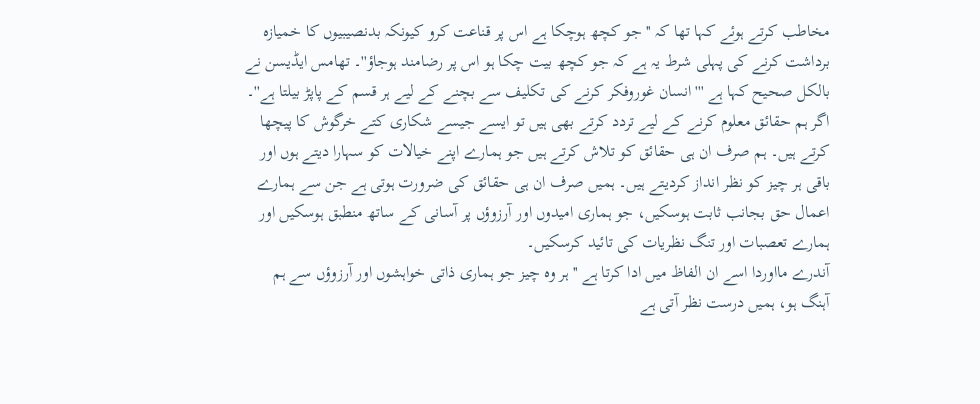مخاطب کرتے ہوئے کہا تھا کہ ''جو کچھ ہوچکا ہے اس پر قناعت کرو کیونکہ بدنصیبیوں کا خمیازہ برداشت کرنے کی پہلی شرط یہ ہے کہ جو کچھ بیت چکا ہو اس پر رضامند ہوجاؤ''۔ تھامس ایڈیسن نے بالکل صحیح کہا ہے '''انسان غوروفکر کرنے کی تکلیف سے بچنے کے لیے ہر قسم کے پاپڑ بیلتا ہے''۔
اگر ہم حقائق معلوم کرنے کے لیے تردد کرتے بھی ہیں تو ایسے جیسے شکاری کتے خرگوش کا پیچھا کرتے ہیں۔ ہم صرف ان ہی حقائق کو تلاش کرتے ہیں جو ہمارے اپنے خیالات کو سہارا دیتے ہوں اور باقی ہر چیز کو نظر انداز کردیتے ہیں۔ ہمیں صرف ان ہی حقائق کی ضرورت ہوتی ہے جن سے ہمارے اعمال حق بجانب ثابت ہوسکیں، جو ہماری امیدوں اور آرزوؤں پر آسانی کے ساتھ منطبق ہوسکیں اور ہمارے تعصبات اور تنگ نظریات کی تائید کرسکیں۔
آندرے مااوردا اسے ان الفاظ میں ادا کرتا ہے ''ہر وہ چیز جو ہماری ذاتی خواہشوں اور آرزوؤں سے ہم آہنگ ہو، ہمیں درست نظر آتی ہے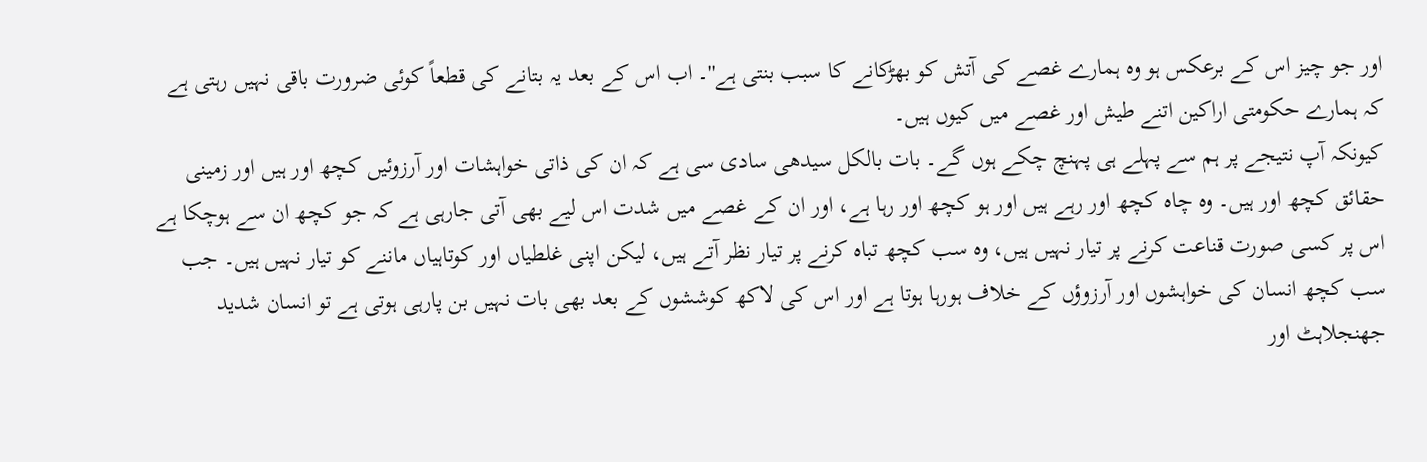اور جو چیز اس کے برعکس ہو وہ ہمارے غصے کی آتش کو بھڑکانے کا سبب بنتی ہے''۔ اب اس کے بعد یہ بتانے کی قطعاً کوئی ضرورت باقی نہیں رہتی ہے کہ ہمارے حکومتی اراکین اتنے طیش اور غصے میں کیوں ہیں۔
کیونکہ آپ نتیجے پر ہم سے پہلے ہی پہنچ چکے ہوں گے۔ بات بالکل سیدھی سادی سی ہے کہ ان کی ذاتی خواہشات اور آرزوئیں کچھ اور ہیں اور زمینی حقائق کچھ اور ہیں۔ وہ چاہ کچھ اور رہے ہیں اور ہو کچھ اور رہا ہے، اور ان کے غصے میں شدت اس لیے بھی آتی جارہی ہے کہ جو کچھ ان سے ہوچکا ہے اس پر کسی صورت قناعت کرنے پر تیار نہیں ہیں، وہ سب کچھ تباہ کرنے پر تیار نظر آتے ہیں، لیکن اپنی غلطیاں اور کوتاہیاں ماننے کو تیار نہیں ہیں۔ جب سب کچھ انسان کی خواہشوں اور آرزوؤں کے خلاف ہورہا ہوتا ہے اور اس کی لاکھ کوششوں کے بعد بھی بات نہیں بن پارہی ہوتی ہے تو انسان شدید جھنجلاہٹ اور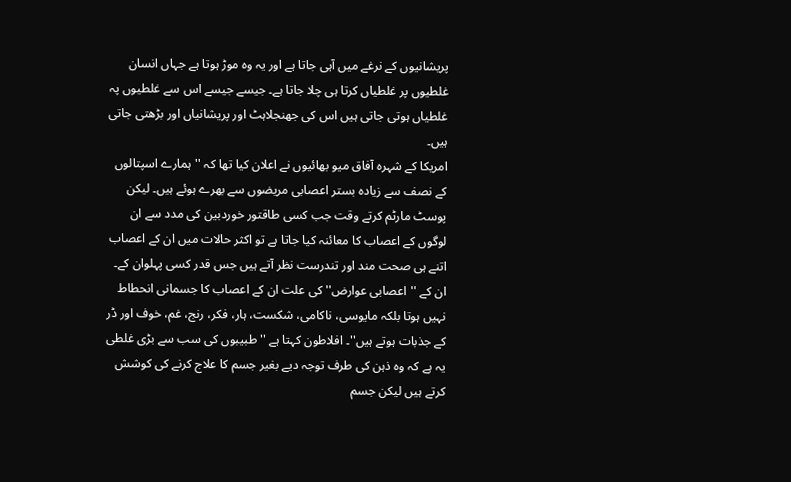پریشانیوں کے نرغے میں آہی جاتا ہے اور یہ وہ موڑ ہوتا ہے جہاں انسان غلطیوں پر غلطیاں کرتا ہی چلا جاتا ہے۔ جیسے جیسے اس سے غلطیوں پہ غلطیاں ہوتی جاتی ہیں اس کی جھنجلاہٹ اور پریشانیاں اور بڑھتی جاتی ہیں۔
امریکا کے شہرہ آفاق میو بھائیوں نے اعلان کیا تھا کہ ''ہمارے اسپتالوں کے نصف سے زیادہ بستر اعصابی مریضوں سے بھرے ہوئے ہیں۔ لیکن پوسٹ مارٹم کرتے وقت جب کسی طاقتور خوردبین کی مدد سے ان لوگوں کے اعصاب کا معائنہ کیا جاتا ہے تو اکثر حالات میں ان کے اعصاب اتنے ہی صحت مند اور تندرست نظر آتے ہیں جس قدر کسی پہلوان کے۔ ان کے ''اعصابی عوارض'' کی علت ان کے اعصاب کا جسمانی انحطاط نہیں ہوتا بلکہ مایوسی، ناکامی، شکست، ہار، فکر، رنج، غم، خوف اور ڈر کے جذبات ہوتے ہیں''۔ افلاطون کہتا ہے ''طبیبوں کی سب سے بڑی غلطی یہ ہے کہ وہ ذہن کی طرف توجہ دیے بغیر جسم کا علاج کرنے کی کوشش کرتے ہیں لیکن جسم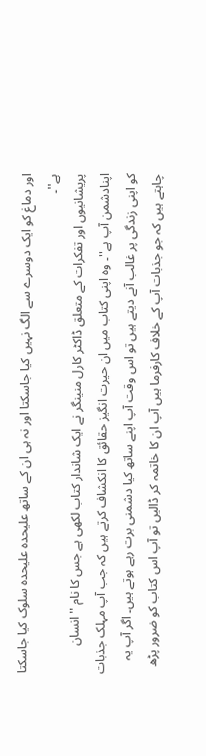اور دماغ کو ایک دوسرے سے الگ نہیں کیا جاسکتا اور نہ ہی ان کے ساتھ علیحدہ علیحدہ سلوک کیا جاسکتا ہے''۔
پریشانیوں اور تفکرات کے متعلق ڈاکٹر کارل منینگر نے ایک شاندار کتاب لکھی ہے جس کا نام ''انسان اپنادشمن آپ ہے''۔ وہ اپنی کتاب میں ان حیرت انگیز حقائق کا انکشاف کرتے ہیں کہ جب آپ مہلک جذبات کو اپنی زندگی پر غالب آنے دیتے ہیں تو اس وقت آپ اپنے ساتھ کیا دشمنی برت رہے ہوتے ہیں۔ اگر آپ یہ چاہتے ہیں کہ جو جذبات آپ کے خلاف کارفرما ہیں آپ ان کا خاتمہ کر ڈالیں تو آپ اس کتاب کو ضرور پڑھ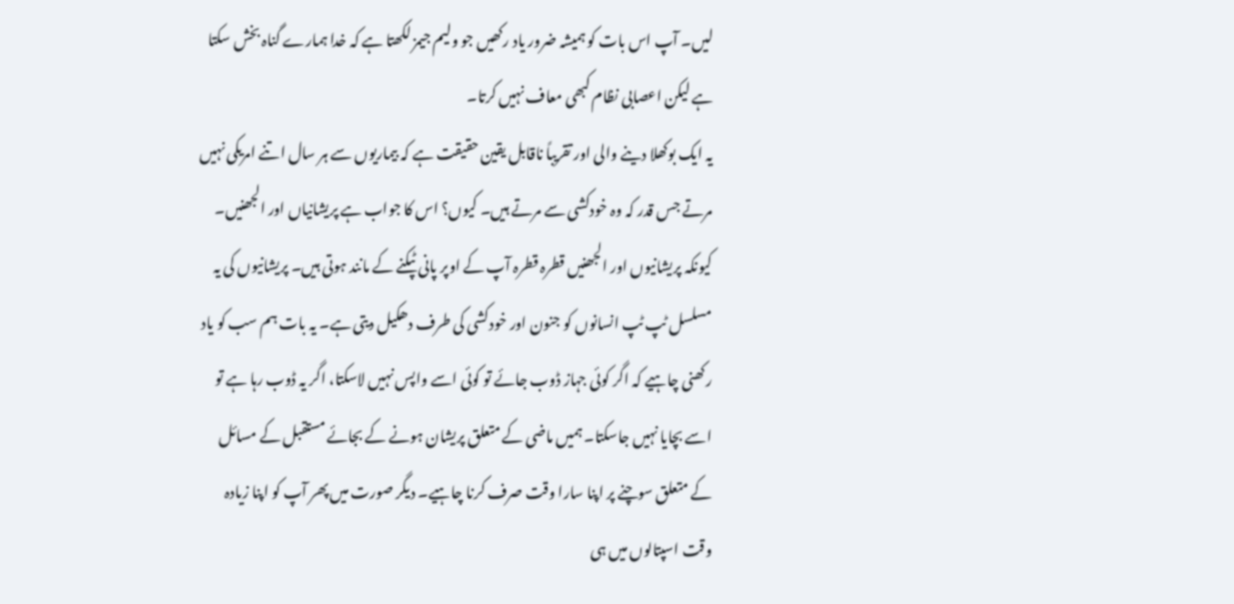لیں۔ آپ اس بات کو ہمیشہ ضرور یاد رکھیں جو ولیم جیمز لکھتا ہے کہ خدا ہمارے گناہ بخش سکتا ہے لیکن اعصابی نظام کبھی معاف نہیں کرتا۔
یہ ایک بوکھلا دینے والی اور تقریباً ناقابل یقین حقیقت ہے کہ بیماریوں سے ہر سال اتنے امریکی نہیں مرتے جس قدر کہ وہ خودکشی سے مرتے ہیں۔ کیوں؟ اس کا جواب ہے پریشانیاں اور الجھنیں۔ کیونکہ پریشانیوں اور الجھنیں قطرہ قطرہ آپ کے اوپر پانی ٹپکنے کے مانند ہوتی ہیں۔ پریشانیوں کی یہ مسلسل ٹپ ٹپ انسانوں کو جنون اور خودکشی کی طرف دھکیل دیتی ہے۔ یہ بات ہم سب کو یاد رکھنی چاہیے کہ اگر کوئی جہاز ڈوب جائے تو کوئی اسے واپس نہیں لاسکتا، اگر یہ ڈوب رہا ہے تو اسے بچایا نہیں جاسکتا۔ ہمیں ماضی کے متعلق پریشان ہونے کے بجائے مستقبل کے مسائل کے متعلق سوچنے پر اپنا سارا وقت صرف کرنا چاہیے۔ دیگر صورت میں پھر آپ کو اپنا زیادہ وقت اسپتالوں میں ہی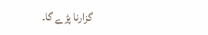گزارنا پڑے گا۔